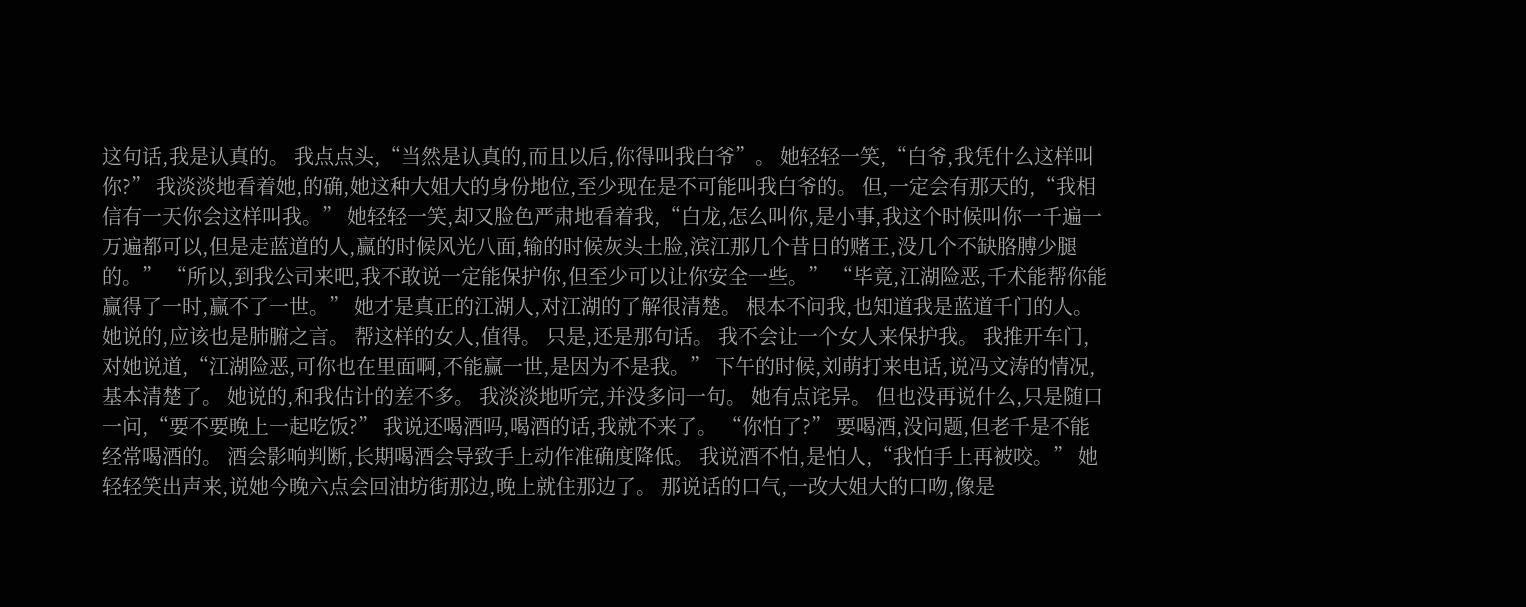这句话,我是认真的。 我点点头,“当然是认真的,而且以后,你得叫我白爷”。 她轻轻一笑,“白爷,我凭什么这样叫你?” 我淡淡地看着她,的确,她这种大姐大的身份地位,至少现在是不可能叫我白爷的。 但,一定会有那天的,“我相信有一天你会这样叫我。” 她轻轻一笑,却又脸色严肃地看着我,“白龙,怎么叫你,是小事,我这个时候叫你一千遍一万遍都可以,但是走蓝道的人,赢的时候风光八面,输的时候灰头土脸,滨江那几个昔日的赌王,没几个不缺胳膊少腿的。” “所以,到我公司来吧,我不敢说一定能保护你,但至少可以让你安全一些。” “毕竟,江湖险恶,千术能帮你能赢得了一时,赢不了一世。” 她才是真正的江湖人,对江湖的了解很清楚。 根本不问我,也知道我是蓝道千门的人。 她说的,应该也是肺腑之言。 帮这样的女人,值得。 只是,还是那句话。 我不会让一个女人来保护我。 我推开车门,对她说道,“江湖险恶,可你也在里面啊,不能赢一世,是因为不是我。” 下午的时候,刘萌打来电话,说冯文涛的情况,基本清楚了。 她说的,和我估计的差不多。 我淡淡地听完,并没多问一句。 她有点诧异。 但也没再说什么,只是随口一问,“要不要晚上一起吃饭?” 我说还喝酒吗,喝酒的话,我就不来了。 “你怕了?” 要喝酒,没问题,但老千是不能经常喝酒的。 酒会影响判断,长期喝酒会导致手上动作准确度降低。 我说酒不怕,是怕人,“我怕手上再被咬。” 她轻轻笑出声来,说她今晚六点会回油坊街那边,晚上就住那边了。 那说话的口气,一改大姐大的口吻,像是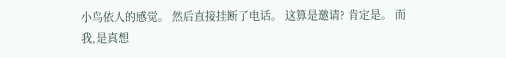小鸟依人的感觉。 然后直接挂断了电话。 这算是邀请? 肯定是。 而我,是真想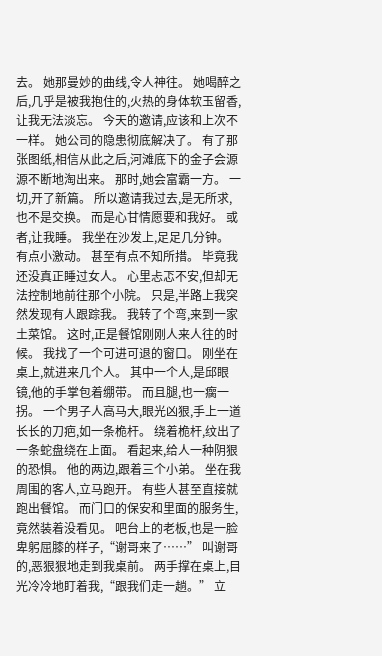去。 她那曼妙的曲线,令人神往。 她喝醉之后,几乎是被我抱住的,火热的身体软玉留香,让我无法淡忘。 今天的邀请,应该和上次不一样。 她公司的隐患彻底解决了。 有了那张图纸,相信从此之后,河滩底下的金子会源源不断地淘出来。 那时,她会富霸一方。 一切,开了新篇。 所以邀请我过去,是无所求,也不是交换。 而是心甘情愿要和我好。 或者,让我睡。 我坐在沙发上,足足几分钟。 有点小激动。 甚至有点不知所措。 毕竟我还没真正睡过女人。 心里忐忑不安,但却无法控制地前往那个小院。 只是,半路上我突然发现有人跟踪我。 我转了个弯,来到一家土菜馆。 这时,正是餐馆刚刚人来人往的时候。 我找了一个可进可退的窗口。 刚坐在桌上,就进来几个人。 其中一个人,是邱眼镜,他的手掌包着绷带。 而且腿,也一瘸一拐。 一个男子人高马大,眼光凶狠,手上一道长长的刀疤,如一条桅杆。 绕着桅杆,纹出了一条蛇盘绕在上面。 看起来,给人一种阴狠的恐惧。 他的两边,跟着三个小弟。 坐在我周围的客人,立马跑开。 有些人甚至直接就跑出餐馆。 而门口的保安和里面的服务生,竟然装着没看见。 吧台上的老板,也是一脸卑躬屈膝的样子,“谢哥来了……” 叫谢哥的,恶狠狠地走到我桌前。 两手撑在桌上,目光冷冷地盯着我,“跟我们走一趟。” 立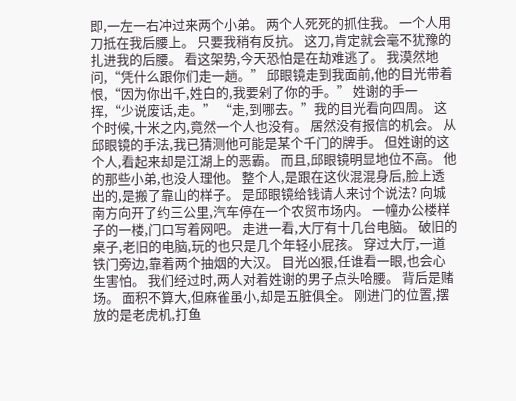即,一左一右冲过来两个小弟。 两个人死死的抓住我。 一个人用刀抵在我后腰上。 只要我稍有反抗。 这刀,肯定就会毫不犹豫的扎进我的后腰。 看这架势,今天恐怕是在劫难逃了。 我漠然地问,“凭什么跟你们走一趟。” 邱眼镜走到我面前,他的目光带着恨,“因为你出千,姓白的,我要剁了你的手。” 姓谢的手一挥,“少说废话,走。” “走,到哪去。”我的目光看向四周。 这个时候,十米之内,竟然一个人也没有。 居然没有报信的机会。 从邱眼镜的手法,我已猜测他可能是某个千门的牌手。 但姓谢的这个人,看起来却是江湖上的恶霸。 而且,邱眼镜明显地位不高。 他的那些小弟,也没人理他。 整个人,是跟在这伙混混身后,脸上透出的,是搬了靠山的样子。 是邱眼镜给钱请人来讨个说法? 向城南方向开了约三公里,汽车停在一个农贸市场内。 一幢办公楼样子的一楼,门口写着网吧。 走进一看,大厅有十几台电脑。 破旧的桌子,老旧的电脑,玩的也只是几个年轻小屁孩。 穿过大厅,一道铁门旁边,靠着两个抽烟的大汉。 目光凶狠,任谁看一眼,也会心生害怕。 我们经过时,两人对着姓谢的男子点头哈腰。 背后是赌场。 面积不算大,但麻雀虽小,却是五脏俱全。 刚进门的位置,摆放的是老虎机,打鱼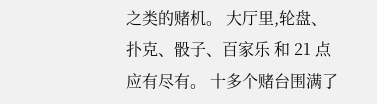之类的赌机。 大厅里,轮盘、扑克、骰子、百家乐 和 21 点应有尽有。 十多个赌台围满了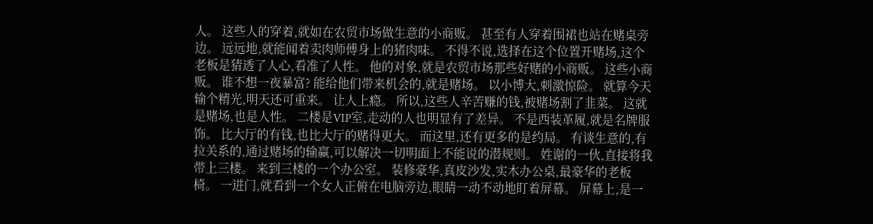人。 这些人的穿着,就如在农贸市场做生意的小商贩。 甚至有人穿着围裙也站在赌桌旁边。 远远地,就能闻着卖肉师傅身上的猪肉味。 不得不说,选择在这个位置开赌场,这个老板是猜透了人心,看准了人性。 他的对象,就是农贸市场那些好赌的小商贩。 这些小商贩。 谁不想一夜暴富? 能给他们带来机会的,就是赌场。 以小博大,刺激惊险。 就算今天输个精光,明天还可重来。 让人上瘾。 所以,这些人辛苦赚的钱,被赌场割了韭菜。 这就是赌场,也是人性。 二楼是VIP室,走动的人也明显有了差异。 不是西装革履,就是名牌服饰。 比大厅的有钱,也比大厅的赌得更大。 而这里,还有更多的是约局。 有谈生意的,有拉关系的,通过赌场的输赢,可以解决一切明面上不能说的潜规则。 姓谢的一伙,直接将我带上三楼。 来到三楼的一个办公室。 装修豪华,真皮沙发,实木办公桌,最豪华的老板椅。 一进门,就看到一个女人正俯在电脑旁边,眼睛一动不动地盯着屏幕。 屏幕上,是一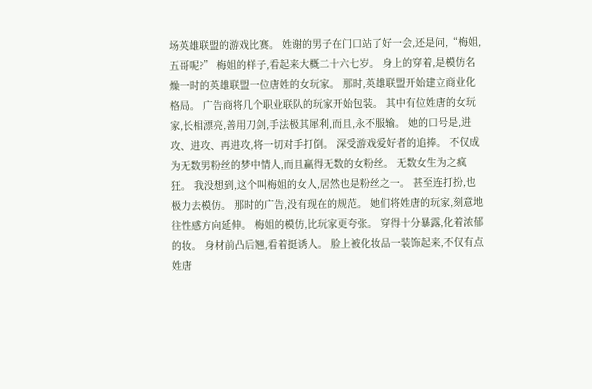场英雄联盟的游戏比赛。 姓谢的男子在门口站了好一会,还是问,“梅姐,五哥呢?” 梅姐的样子,看起来大概二十六七岁。 身上的穿着,是模仿名燥一时的英雄联盟一位唐姓的女玩家。 那时,英雄联盟开始建立商业化格局。 广告商将几个职业联队的玩家开始包装。 其中有位姓唐的女玩家,长相漂亮,善用刀剑,手法极其犀利,而且,永不服输。 她的口号是,进攻、进攻、再进攻,将一切对手打倒。 深受游戏爱好者的追捧。 不仅成为无数男粉丝的梦中情人,而且赢得无数的女粉丝。 无数女生为之疯狂。 我没想到,这个叫梅姐的女人,居然也是粉丝之一。 甚至连打扮,也极力去模仿。 那时的广告,没有现在的规范。 她们将姓唐的玩家,刻意地往性感方向延伸。 梅姐的模仿,比玩家更夸张。 穿得十分暴露,化着浓郁的妆。 身材前凸后翘,看着挺诱人。 脸上被化妆品一装饰起来,不仅有点姓唐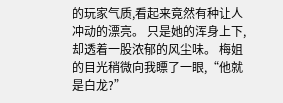的玩家气质,看起来竟然有种让人冲动的漂亮。 只是她的浑身上下,却透着一股浓郁的风尘味。 梅姐的目光稍微向我瞟了一眼,“他就是白龙?”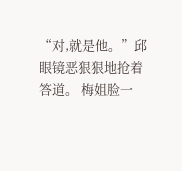“对,就是他。”邱眼镜恶狠狠地抢着答道。 梅姐脸一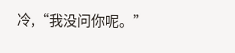冷,“我没问你呢。”